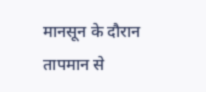मानसून के दौरान तापमान से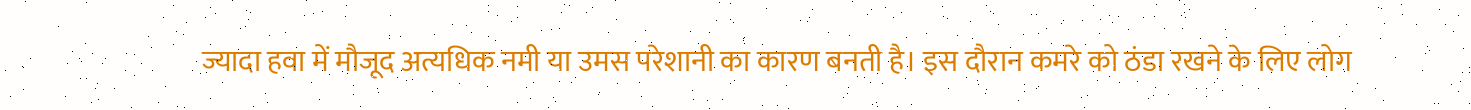ज्यादा हवा में मौजूद अत्यधिक नमी या उमस परेशानी का कारण बनती है। इस दौरान कमरे को ठंडा रखने के लिए लोग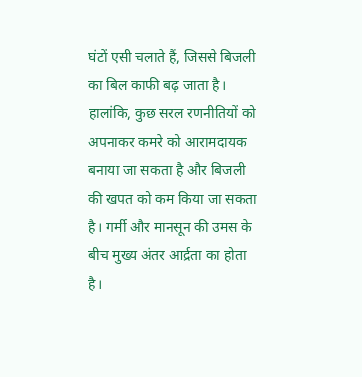घंटों एसी चलाते हैं, जिससे बिजली का बिल काफी बढ़ जाता है। हालांकि, कुछ सरल रणनीतियों को अपनाकर कमरे को आरामदायक बनाया जा सकता है और बिजली की खपत को कम किया जा सकता है। गर्मी और मानसून की उमस के बीच मुख्य अंतर आर्द्रता का होता है।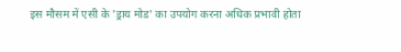इस मौसम में एसी के 'ड्राय मोड' का उपयोग करना अधिक प्रभावी होता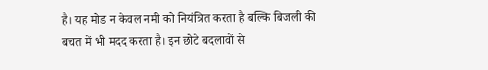है। यह मोड न केवल नमी को नियंत्रित करता है बल्कि बिजली की बचत में भी मदद करता है। इन छोटे बदलावों से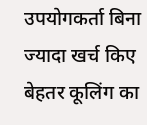उपयोगकर्ता बिना ज्यादा खर्च किए बेहतर कूलिंग का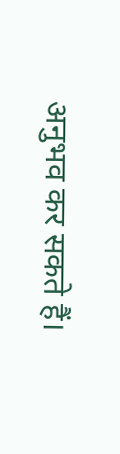अनुभव कर सकते हैं।